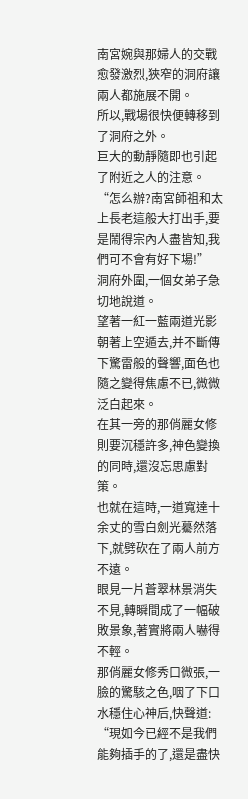南宮婉與那婦人的交戰愈發激烈,狹窄的洞府讓兩人都施展不開。
所以,戰場很快便轉移到了洞府之外。
巨大的動靜隨即也引起了附近之人的注意。
“怎么辦?南宮師祖和太上長老這般大打出手,要是鬧得宗內人盡皆知,我們可不會有好下場!”
洞府外圍,一個女弟子急切地說道。
望著一紅一藍兩道光影朝著上空遁去,并不斷傳下驚雷般的聲響,面色也隨之變得焦慮不已,微微泛白起來。
在其一旁的那俏麗女修則要沉穩許多,神色變換的同時,還沒忘思慮對策。
也就在這時,一道寬達十余丈的雪白劍光驀然落下,就劈砍在了兩人前方不遠。
眼見一片蒼翠林景消失不見,轉瞬間成了一幅破敗景象,著實將兩人嚇得不輕。
那俏麗女修秀口微張,一臉的驚駭之色,咽了下口水穩住心神后,快聲道:
“現如今已經不是我們能夠插手的了,還是盡快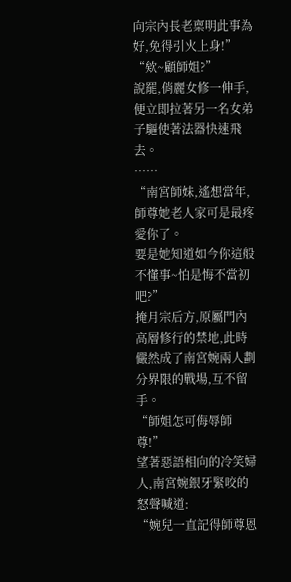向宗內長老稟明此事為好,免得引火上身!”
“欸~顧師姐?”
說罷,俏麗女修一伸手,便立即拉著另一名女弟子驅使著法器快速飛去。
……
“南宮師妹,遙想當年,師尊她老人家可是最疼愛你了。
要是她知道如今你這般不懂事~怕是悔不當初吧?”
掩月宗后方,原屬門內高層修行的禁地,此時儼然成了南宮婉兩人劃分界限的戰場,互不留手。
“師姐怎可侮辱師尊!”
望著惡語相向的冷笑婦人,南宮婉銀牙緊咬的怒聲喊道:
“婉兒一直記得師尊恩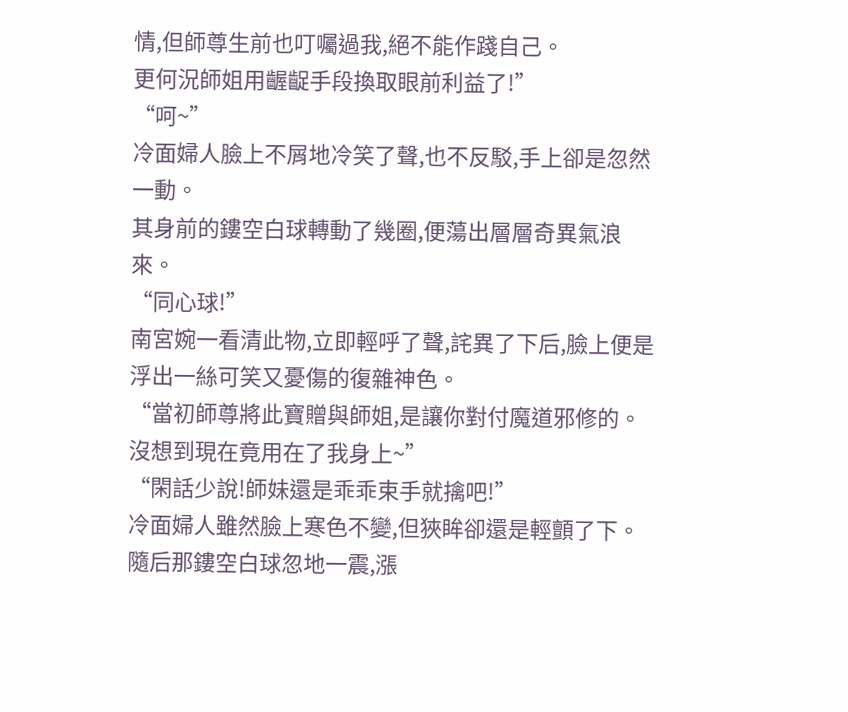情,但師尊生前也叮囑過我,絕不能作踐自己。
更何況師姐用齷齪手段換取眼前利益了!”
“呵~”
冷面婦人臉上不屑地冷笑了聲,也不反駁,手上卻是忽然一動。
其身前的鏤空白球轉動了幾圈,便蕩出層層奇異氣浪來。
“同心球!”
南宮婉一看清此物,立即輕呼了聲,詫異了下后,臉上便是浮出一絲可笑又憂傷的復雜神色。
“當初師尊將此寶贈與師姐,是讓你對付魔道邪修的。
沒想到現在竟用在了我身上~”
“閑話少說!師妹還是乖乖束手就擒吧!”
冷面婦人雖然臉上寒色不變,但狹眸卻還是輕顫了下。
隨后那鏤空白球忽地一震,漲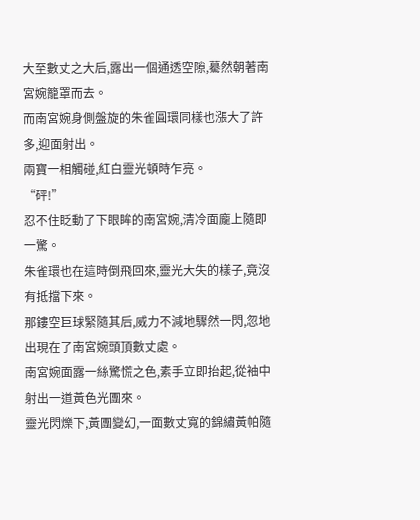大至數丈之大后,露出一個通透空隙,驀然朝著南宮婉籠罩而去。
而南宮婉身側盤旋的朱雀圓環同樣也漲大了許多,迎面射出。
兩寶一相觸碰,紅白靈光頓時乍亮。
“砰!”
忍不住眨動了下眼眸的南宮婉,清冷面龐上隨即一驚。
朱雀環也在這時倒飛回來,靈光大失的樣子,竟沒有抵擋下來。
那鏤空巨球緊隨其后,威力不減地驟然一閃,忽地出現在了南宮婉頭頂數丈處。
南宮婉面露一絲驚慌之色,素手立即抬起,從袖中射出一道黃色光團來。
靈光閃爍下,黃團變幻,一面數丈寬的錦繡黃帕隨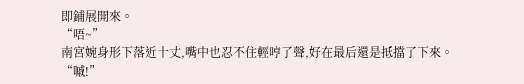即鋪展開來。
“唔~”
南宮婉身形下落近十丈,嘴中也忍不住輕哼了聲,好在最后還是抵擋了下來。
“嘁!”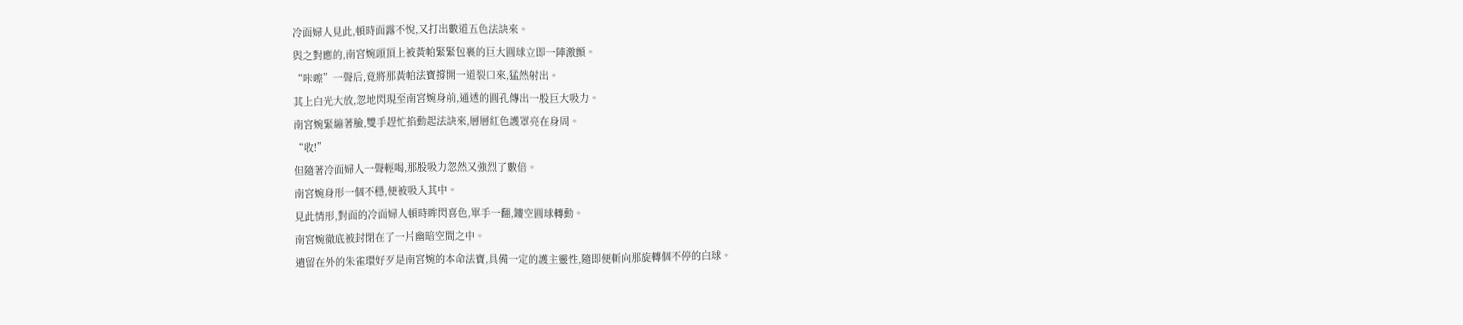冷面婦人見此,頓時面露不悅,又打出數道五色法訣來。
與之對應的,南宮婉頭頂上被黃帕緊緊包裹的巨大圓球立即一陣激顫。
“咔嚓”一聲后,竟將那黃帕法寶撐開一道裂口來,猛然射出。
其上白光大放,忽地閃現至南宮婉身前,通透的圓孔傳出一股巨大吸力。
南宮婉緊繃著臉,雙手趕忙掐動起法訣來,層層紅色護罩亮在身周。
“收!”
但隨著冷面婦人一聲輕喝,那股吸力忽然又強烈了數倍。
南宮婉身形一個不穩,便被吸入其中。
見此情形,對面的冷面婦人頓時眸閃喜色,單手一翻,鏤空圓球轉動。
南宮婉徹底被封閉在了一片幽暗空間之中。
遺留在外的朱雀環好歹是南宮婉的本命法寶,具備一定的護主靈性,隨即便斬向那旋轉個不停的白球。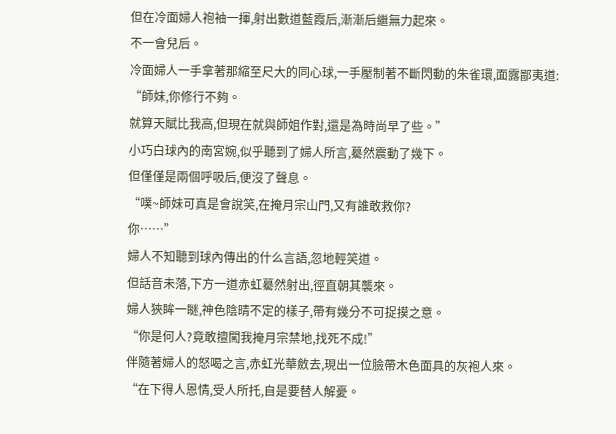但在冷面婦人袍袖一揮,射出數道藍霞后,漸漸后繼無力起來。
不一會兒后。
冷面婦人一手拿著那縮至尺大的同心球,一手壓制著不斷閃動的朱雀環,面露鄙夷道:
“師妹,你修行不夠。
就算天賦比我高,但現在就與師姐作對,還是為時尚早了些。”
小巧白球內的南宮婉,似乎聽到了婦人所言,驀然震動了幾下。
但僅僅是兩個呼吸后,便沒了聲息。
“噗~師妹可真是會說笑,在掩月宗山門,又有誰敢救你?
你……”
婦人不知聽到球內傳出的什么言語,忽地輕笑道。
但話音未落,下方一道赤虹驀然射出,徑直朝其襲來。
婦人狹眸一瞇,神色陰晴不定的樣子,帶有幾分不可捉摸之意。
“你是何人?竟敢擅闖我掩月宗禁地,找死不成!”
伴隨著婦人的怒喝之言,赤虹光華斂去,現出一位臉帶木色面具的灰袍人來。
“在下得人恩情,受人所托,自是要替人解憂。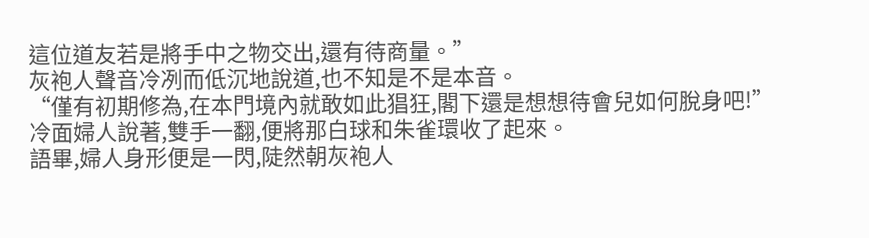這位道友若是將手中之物交出,還有待商量。”
灰袍人聲音冷冽而低沉地說道,也不知是不是本音。
“僅有初期修為,在本門境內就敢如此猖狂,閣下還是想想待會兒如何脫身吧!”
冷面婦人說著,雙手一翻,便將那白球和朱雀環收了起來。
語畢,婦人身形便是一閃,陡然朝灰袍人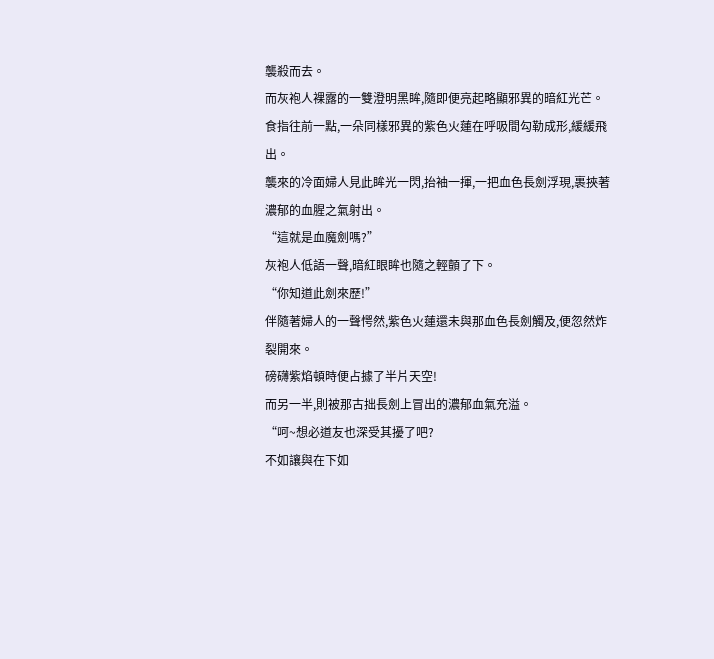襲殺而去。
而灰袍人裸露的一雙澄明黑眸,隨即便亮起略顯邪異的暗紅光芒。
食指往前一點,一朵同樣邪異的紫色火蓮在呼吸間勾勒成形,緩緩飛出。
襲來的冷面婦人見此眸光一閃,抬袖一揮,一把血色長劍浮現,裹挾著濃郁的血腥之氣射出。
“這就是血魔劍嗎?”
灰袍人低語一聲,暗紅眼眸也隨之輕顫了下。
“你知道此劍來歷!”
伴隨著婦人的一聲愕然,紫色火蓮還未與那血色長劍觸及,便忽然炸裂開來。
磅礴紫焰頓時便占據了半片天空!
而另一半,則被那古拙長劍上冒出的濃郁血氣充溢。
“呵~想必道友也深受其擾了吧?
不如讓與在下如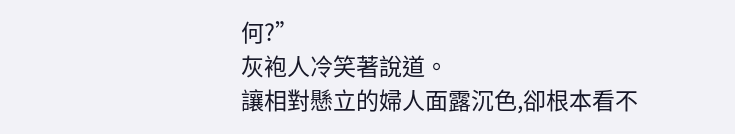何?”
灰袍人冷笑著說道。
讓相對懸立的婦人面露沉色,卻根本看不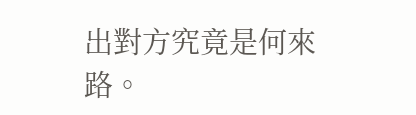出對方究竟是何來路。